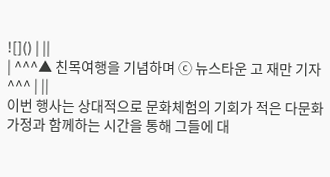![]() | ||
| ^^^▲ 친목여행을 기념하며 ⓒ 뉴스타운 고 재만 기자^^^ | ||
이번 행사는 상대적으로 문화체험의 기회가 적은 다문화가정과 함께하는 시간을 통해 그들에 대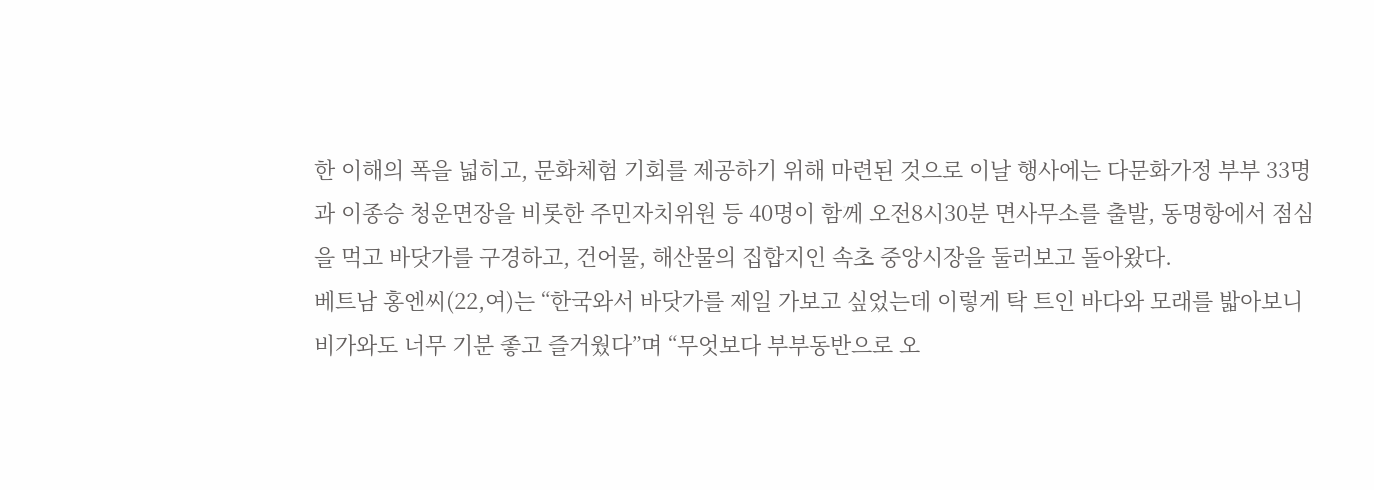한 이해의 폭을 넓히고, 문화체험 기회를 제공하기 위해 마련된 것으로 이날 행사에는 다문화가정 부부 33명과 이종승 청운면장을 비롯한 주민자치위원 등 40명이 함께 오전8시30분 면사무소를 출발, 동명항에서 점심을 먹고 바닷가를 구경하고, 건어물, 해산물의 집합지인 속초 중앙시장을 둘러보고 돌아왔다.
베트남 홍엔씨(22,여)는 “한국와서 바닷가를 제일 가보고 싶었는데 이렇게 탁 트인 바다와 모래를 밟아보니 비가와도 너무 기분 좋고 즐거웠다”며 “무엇보다 부부동반으로 오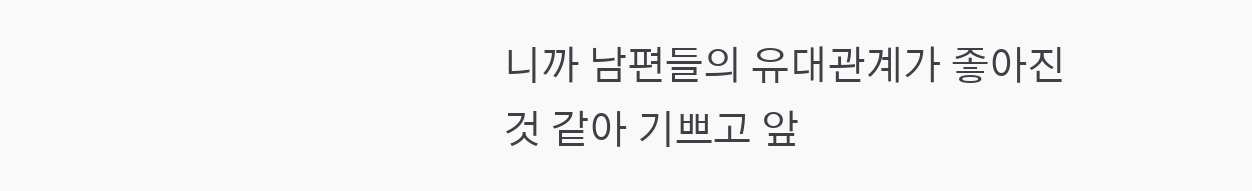니까 남편들의 유대관계가 좋아진 것 같아 기쁘고 앞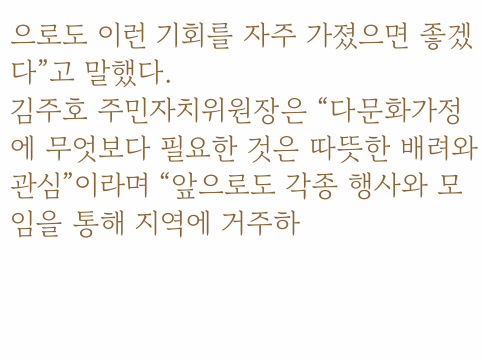으로도 이런 기회를 자주 가졌으면 좋겠다”고 말했다.
김주호 주민자치위원장은 “다문화가정에 무엇보다 필요한 것은 따뜻한 배려와 관심”이라며 “앞으로도 각종 행사와 모임을 통해 지역에 거주하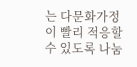는 다문화가정이 빨리 적응할 수 있도록 나눔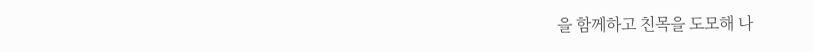을 함께하고 친목을 도모해 나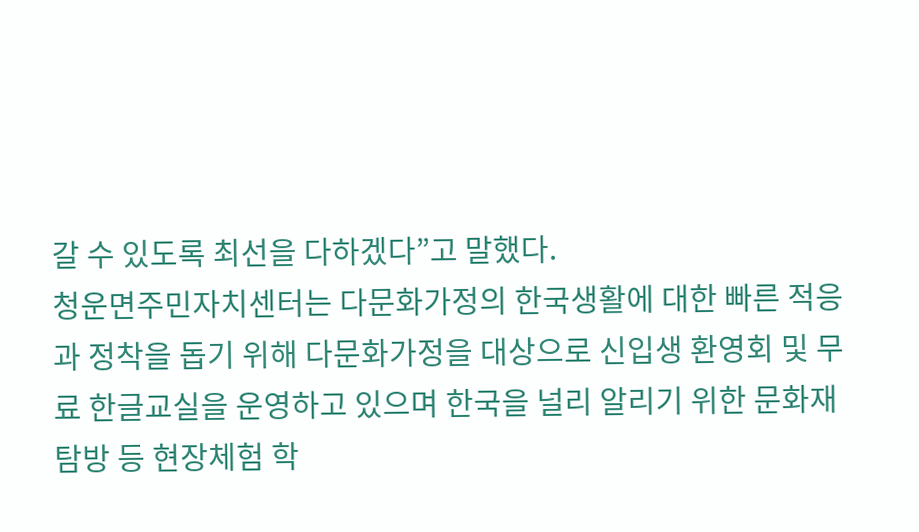갈 수 있도록 최선을 다하겠다”고 말했다.
청운면주민자치센터는 다문화가정의 한국생활에 대한 빠른 적응과 정착을 돕기 위해 다문화가정을 대상으로 신입생 환영회 및 무료 한글교실을 운영하고 있으며 한국을 널리 알리기 위한 문화재 탐방 등 현장체험 학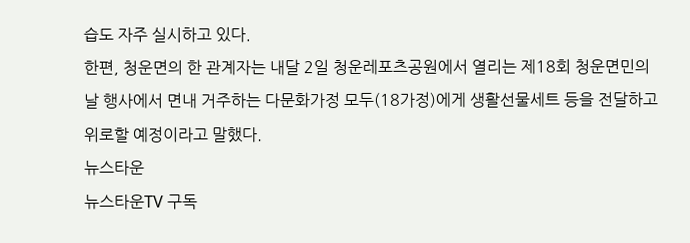습도 자주 실시하고 있다.
한편, 청운면의 한 관계자는 내달 2일 청운레포츠공원에서 열리는 제18회 청운면민의 날 행사에서 면내 거주하는 다문화가정 모두(18가정)에게 생활선물세트 등을 전달하고 위로할 예정이라고 말했다.
뉴스타운
뉴스타운TV 구독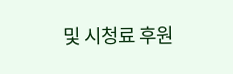및 시청료 후원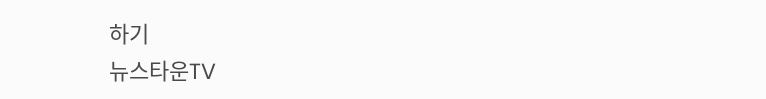하기
뉴스타운TV